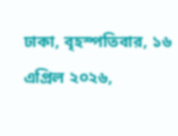ঢাকা, বৃহস্পতিবার, ১৬ এপ্রিল ২০২৬,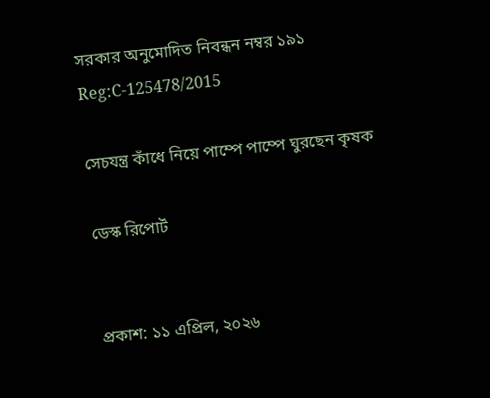সরকার অনুমোদিত নিবন্ধন নম্বর ১৯১
Reg:C-125478/2015

সেচযন্ত্র কাঁধে নিয়ে পাম্পে পাম্পে ঘুরছেন কৃষক

ডেস্ক রিপোর্ট


প্রকাশ: ১১ এপ্রিল, ২০২৬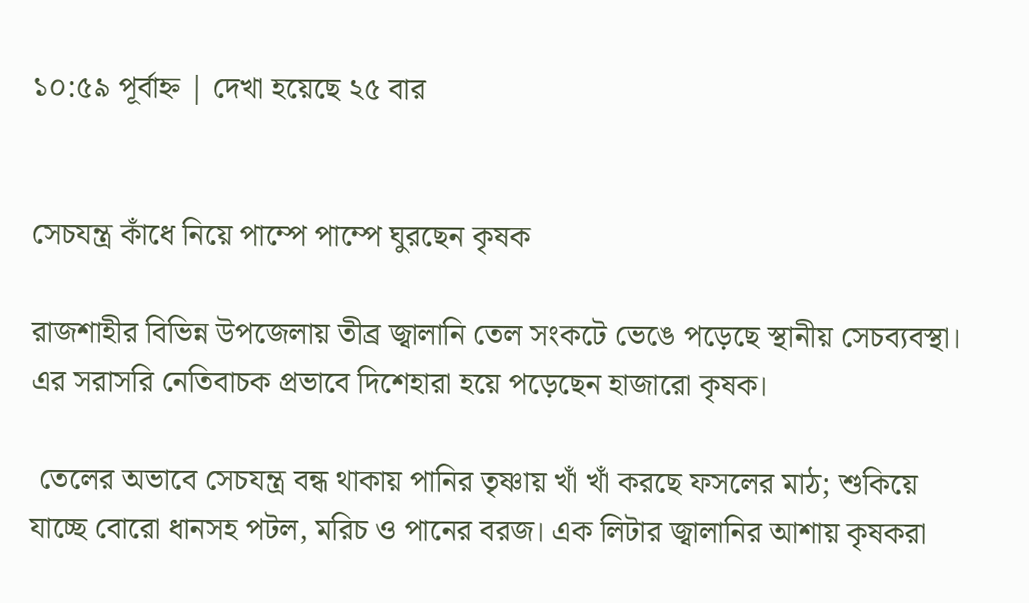১০:৫৯ পূর্বাহ্ন | দেখা হয়েছে ২৫ বার


সেচযন্ত্র কাঁধে নিয়ে পাম্পে পাম্পে ঘুরছেন কৃষক

রাজশাহীর বিভিন্ন উপজেলায় তীব্র জ্বালানি তেল সংকটে ভেঙে পড়েছে স্থানীয় সেচব্যবস্থা। এর সরাসরি নেতিবাচক প্রভাবে দিশেহারা হয়ে পড়েছেন হাজারো কৃষক।

 তেলের অভাবে সেচযন্ত্র বন্ধ থাকায় পানির তৃষ্ণায় খাঁ খাঁ করছে ফসলের মাঠ; শুকিয়ে যাচ্ছে বোরো ধানসহ পটল, মরিচ ও পানের বরজ। এক লিটার জ্বালানির আশায় কৃষকরা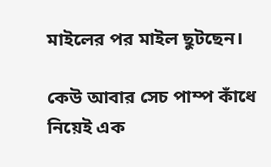মাইলের পর মাইল ছুটছেন।

কেউ আবার সেচ পাম্প কাঁধে নিয়েই এক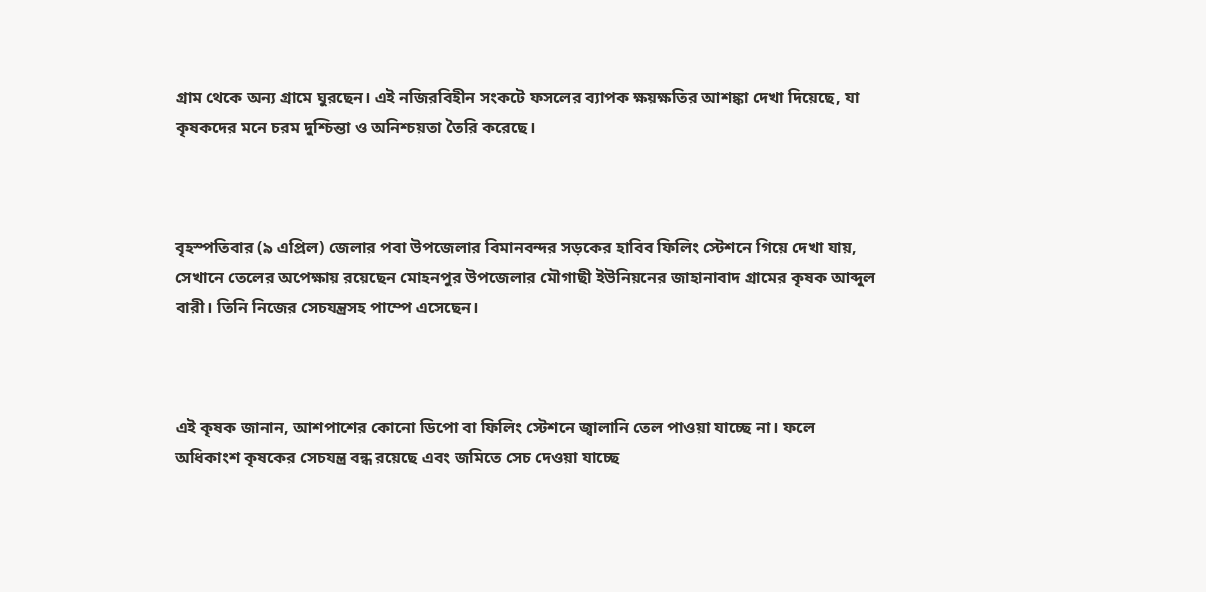গ্রাম থেকে অন্য গ্রামে ঘুরছেন। এই নজিরবিহীন সংকটে ফসলের ব্যাপক ক্ষয়ক্ষতির আশঙ্কা দেখা দিয়েছে, যা কৃষকদের মনে চরম দুশ্চিন্তা ও অনিশ্চয়তা তৈরি করেছে।



বৃহস্পতিবার (৯ এপ্রিল) জেলার পবা উপজেলার বিমানবন্দর সড়কের হাবিব ফিলিং স্টেশনে গিয়ে দেখা যায়, সেখানে তেলের অপেক্ষায় রয়েছেন মোহনপুর উপজেলার মৌগাছী ইউনিয়নের জাহানাবাদ গ্রামের কৃষক আব্দুল বারী। তিনি নিজের সেচযন্ত্রসহ পাম্পে এসেছেন।



এই কৃষক জানান, আশপাশের কোনো ডিপো বা ফিলিং স্টেশনে জ্বালানি তেল পাওয়া যাচ্ছে না। ফলে অধিকাংশ কৃষকের সেচযন্ত্র বন্ধ রয়েছে এবং জমিতে সেচ দেওয়া যাচ্ছে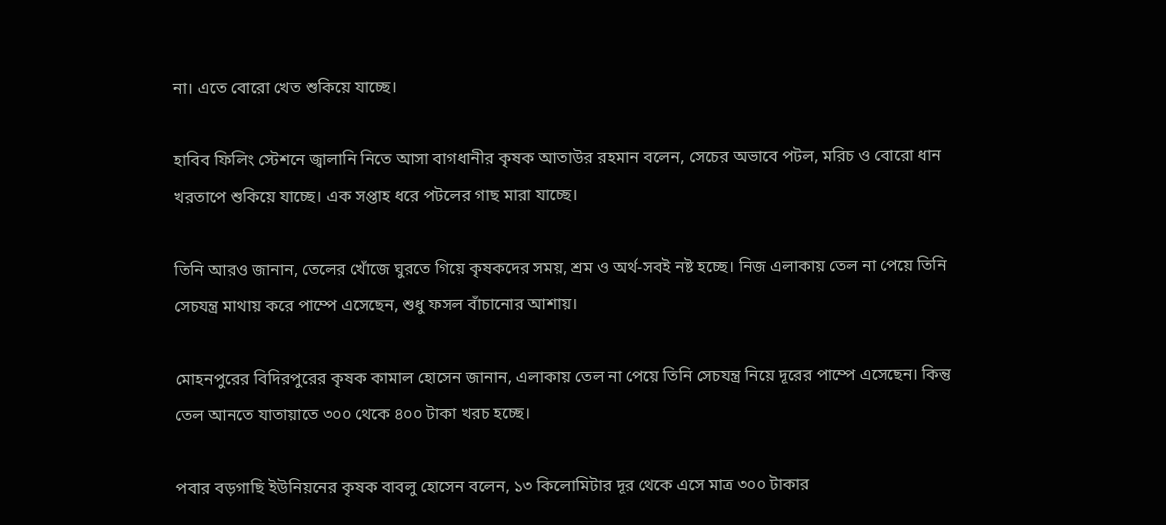না। এতে বোরো খেত শুকিয়ে যাচ্ছে।

হাবিব ফিলিং স্টেশনে জ্বালানি নিতে আসা বাগধানীর কৃষক আতাউর রহমান বলেন, সেচের অভাবে পটল, মরিচ ও বোরো ধান খরতাপে শুকিয়ে যাচ্ছে। এক সপ্তাহ ধরে পটলের গাছ মারা যাচ্ছে।

তিনি আরও জানান, তেলের খোঁজে ঘুরতে গিয়ে কৃষকদের সময়, শ্রম ও অর্থ-সবই নষ্ট হচ্ছে। নিজ এলাকায় তেল না পেয়ে তিনি সেচযন্ত্র মাথায় করে পাম্পে এসেছেন, শুধু ফসল বাঁচানোর আশায়।

মোহনপুরের বিদিরপুরের কৃষক কামাল হোসেন জানান, এলাকায় তেল না পেয়ে তিনি সেচযন্ত্র নিয়ে দূরের পাম্পে এসেছেন। কিন্তু তেল আনতে যাতায়াতে ৩০০ থেকে ৪০০ টাকা খরচ হচ্ছে।

পবার বড়গাছি ইউনিয়নের কৃষক বাবলু হোসেন বলেন, ১৩ কিলোমিটার দূর থেকে এসে মাত্র ৩০০ টাকার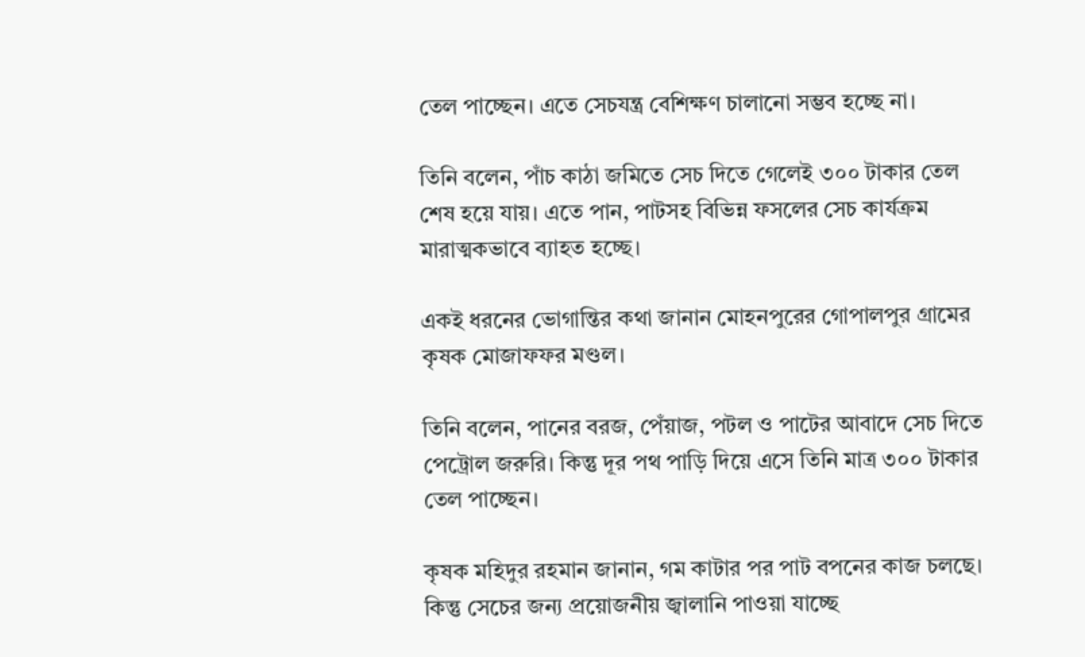তেল পাচ্ছেন। এতে সেচযন্ত্র বেশিক্ষণ চালানো সম্ভব হচ্ছে না।

তিনি বলেন, পাঁচ কাঠা জমিতে সেচ দিতে গেলেই ৩০০ টাকার তেল শেষ হয়ে যায়। এতে পান, পাটসহ বিভিন্ন ফসলের সেচ কার্যক্রম মারাত্মকভাবে ব্যাহত হচ্ছে।

একই ধরনের ভোগান্তির কথা জানান মোহনপুরের গোপালপুর গ্রামের কৃষক মোজাফফর মণ্ডল।

তিনি বলেন, পানের বরজ, পেঁয়াজ, পটল ও পাটের আবাদে সেচ দিতে পেট্রোল জরুরি। কিন্তু দূর পথ পাড়ি দিয়ে এসে তিনি মাত্র ৩০০ টাকার তেল পাচ্ছেন।

কৃষক মহিদুর রহমান জানান, গম কাটার পর পাট বপনের কাজ চলছে। কিন্তু সেচের জন্য প্রয়োজনীয় জ্বালানি পাওয়া যাচ্ছে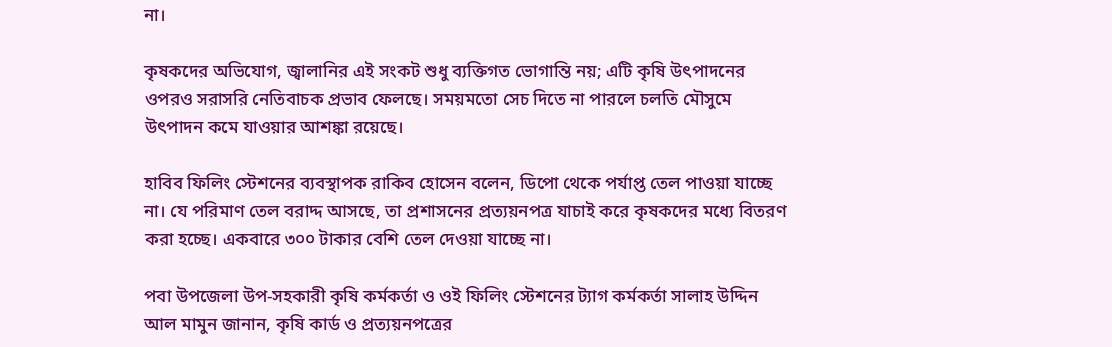না।

কৃষকদের অভিযোগ, জ্বালানির এই সংকট শুধু ব্যক্তিগত ভোগান্তি নয়; এটি কৃষি উৎপাদনের ওপরও সরাসরি নেতিবাচক প্রভাব ফেলছে। সময়মতো সেচ দিতে না পারলে চলতি মৌসুমে উৎপাদন কমে যাওয়ার আশঙ্কা রয়েছে।

হাবিব ফিলিং স্টেশনের ব্যবস্থাপক রাকিব হোসেন বলেন, ডিপো থেকে পর্যাপ্ত তেল পাওয়া যাচ্ছে না। যে পরিমাণ তেল বরাদ্দ আসছে, তা প্রশাসনের প্রত্যয়নপত্র যাচাই করে কৃষকদের মধ্যে বিতরণ করা হচ্ছে। একবারে ৩০০ টাকার বেশি তেল দেওয়া যাচ্ছে না।

পবা উপজেলা উপ-সহকারী কৃষি কর্মকর্তা ও ওই ফিলিং স্টেশনের ট্যাগ কর্মকর্তা সালাহ উদ্দিন আল মামুন জানান, কৃষি কার্ড ও প্রত্যয়নপত্রের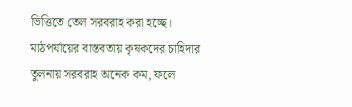ভিত্তিতে তেল সরবরাহ করা হচ্ছে। মাঠপর্যায়ের বাস্তবতায় কৃষকদের চাহিদার তুলনায় সরবরাহ অনেক কম, ফলে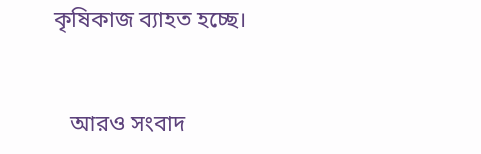কৃষিকাজ ব্যাহত হচ্ছে।


   আরও সংবাদ